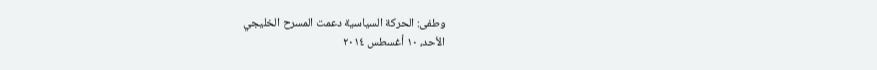وطفى: الحركة السياسية دعمت المسرح الخليجي
الأحد، ١٠ أغسطس ٢٠١٤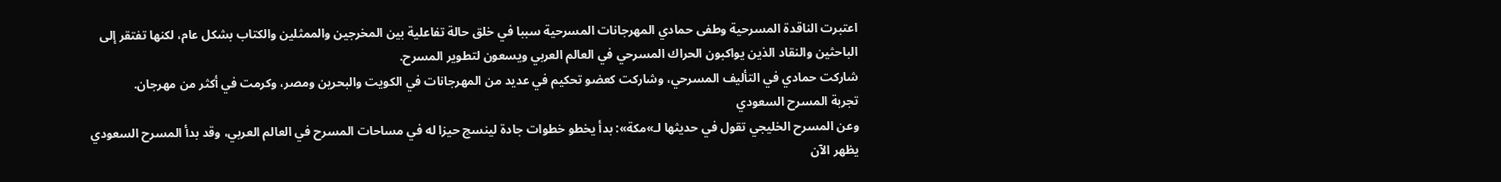اعتبرت الناقدة المسرحية وطفى حمادي المهرجانات المسرحية سببا في خلق حالة تفاعلية بين المخرجين والممثلين والكتاب بشكل عام، لكنها تفتقر إلى الباحثين والنقاد الذين يواكبون الحراك المسرحي في العالم العربي ويسعون لتطوير المسرح.
شاركت حمادي في التأليف المسرحي، وشاركت كعضو تحكيم في عديد من المهرجانات في الكويت والبحرين ومصر، وكرمت في أكثر من مهرجان.
تجربة المسرح السعودي
وعن المسرح الخليجي تقول في حديثها لـ»مكة»: بدأ يخطو خطوات جادة لينسج حيزا له في مساحات المسرح في العالم العربي، وقد بدأ المسرح السعودي يظهر الآن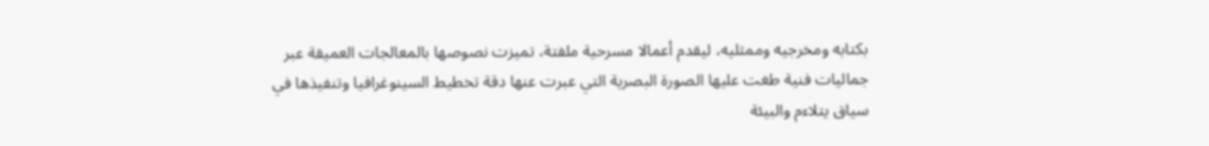بكتابه ومخرجيه وممثليه، ليقدم أعمالا مسرحية ملفتة، تميزت نصوصها بالمعالجات العميقة عبر جماليات فنية طغت عليها الصورة البصرية التي عبرت عنها دقة تخطيط السينوغرافيا وتنفيذها في سياق يتلاءم والبيئة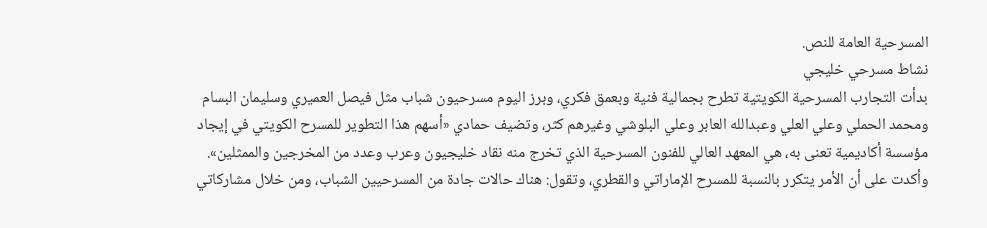المسرحية العامة للنص.
نشاط مسرحي خليجي
بدأت التجارب المسرحية الكويتية تطرح بجمالية فنية وبعمق فكري، وبرز اليوم مسرحيون شباب مثل فيصل العميري وسليمان البسام ومحمد الحملي وعلي العلي وعبدالله العابر وعلي البلوشي وغيرهم كثر، وتضيف حمادي «أسهم هذا التطوير للمسرح الكويتي في إيجاد مؤسسة أكاديمية تعنى به، هي المعهد العالي للفنون المسرحية الذي تخرج منه نقاد خليجيون وعرب وعدد من المخرجين والممثلين».
وأكدت على أن الأمر يتكرر بالنسبة للمسرح الإماراتي والقطري، وتقول: هناك حالات جادة من المسرحيين الشباب، ومن خلال مشاركاتي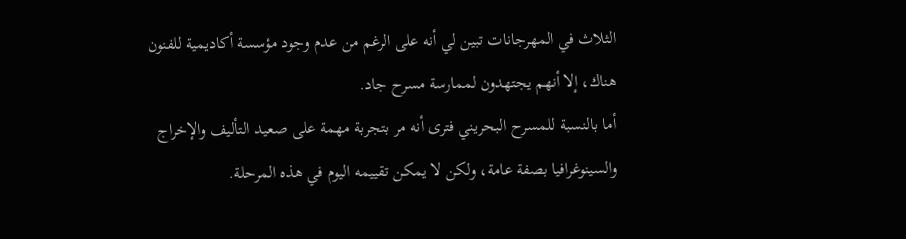الثلاث في المهرجانات تبين لي أنه على الرغم من عدم وجود مؤسسة أكاديمية للفنون هناك، إلا أنهم يجتهدون لممارسة مسرح جاد.
أما بالنسبة للمسرح البحريني فترى أنه مر بتجربة مهمة على صعيد التأليف والإخراج والسينوغرافيا بصفة عامة، ولكن لا يمكن تقييمه اليوم في هذه المرحلة.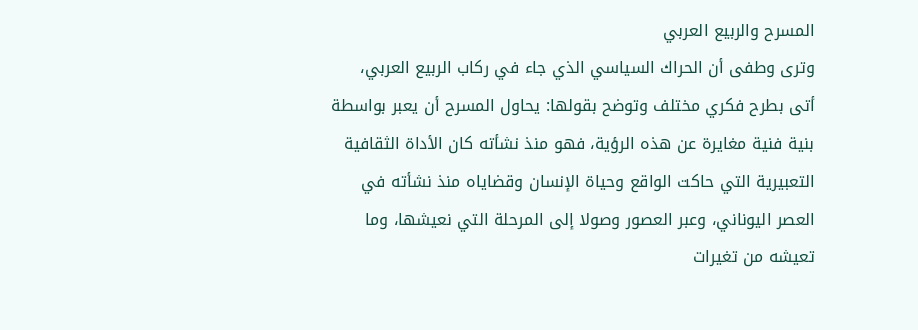المسرح والربيع العربي
وترى وطفى أن الحراك السياسي الذي جاء في ركاب الربيع العربي، أتى بطرح فكري مختلف وتوضح بقولها: يحاول المسرح أن يعبر بواسطة بنية فنية مغايرة عن هذه الرؤية، فهو منذ نشأته كان الأداة الثقافية التعبيرية التي حاكت الواقع وحياة الإنسان وقضاياه منذ نشأته في العصر اليوناني، وعبر العصور وصولا إلى المرحلة التي نعيشها، وما تعيشه من تغيرات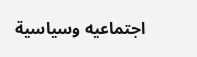اجتماعيه وسياسية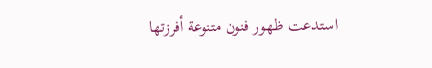استدعت ظهور فنون متنوعة أفرزتها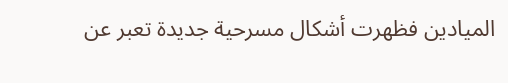الميادين فظهرت أشكال مسرحية جديدة تعبر عن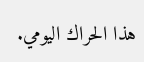هذا الحراك اليومي.